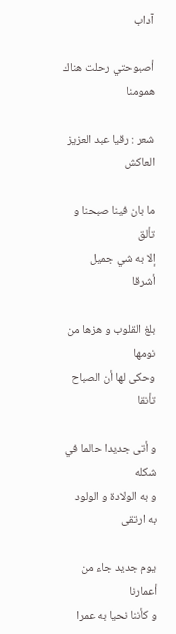آداب

أصبوحتي رحلت هناك همومنا

شعر : رقيا عبد العزيز العاكش

ما بان فينا صبحنا و تألق
إلا به شي جميل أشرقا

بلغ القلوب و هزها من نومها
وحكى لها أن الصباح تأنقا

و أتى جديدا حالما في شكله
و به الولادة و الولود به ارتقى

يوم جديد جاء من أعمارنا
و كأننا نحيا به عمرا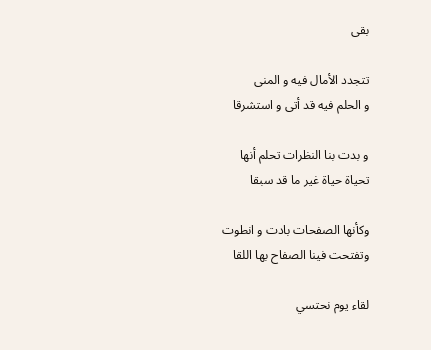بقى

تتجدد الأمال فيه و المنى
و الحلم فيه قد أتى و استشرقا

و بدت بنا النظرات تحلم أنها
تحياة حياة غير ما قد سبقا

وكأنها الصفحات بادت و انطوت
وتفتحت فينا الصفاح بها اللقا

لقاء يوم نحتسي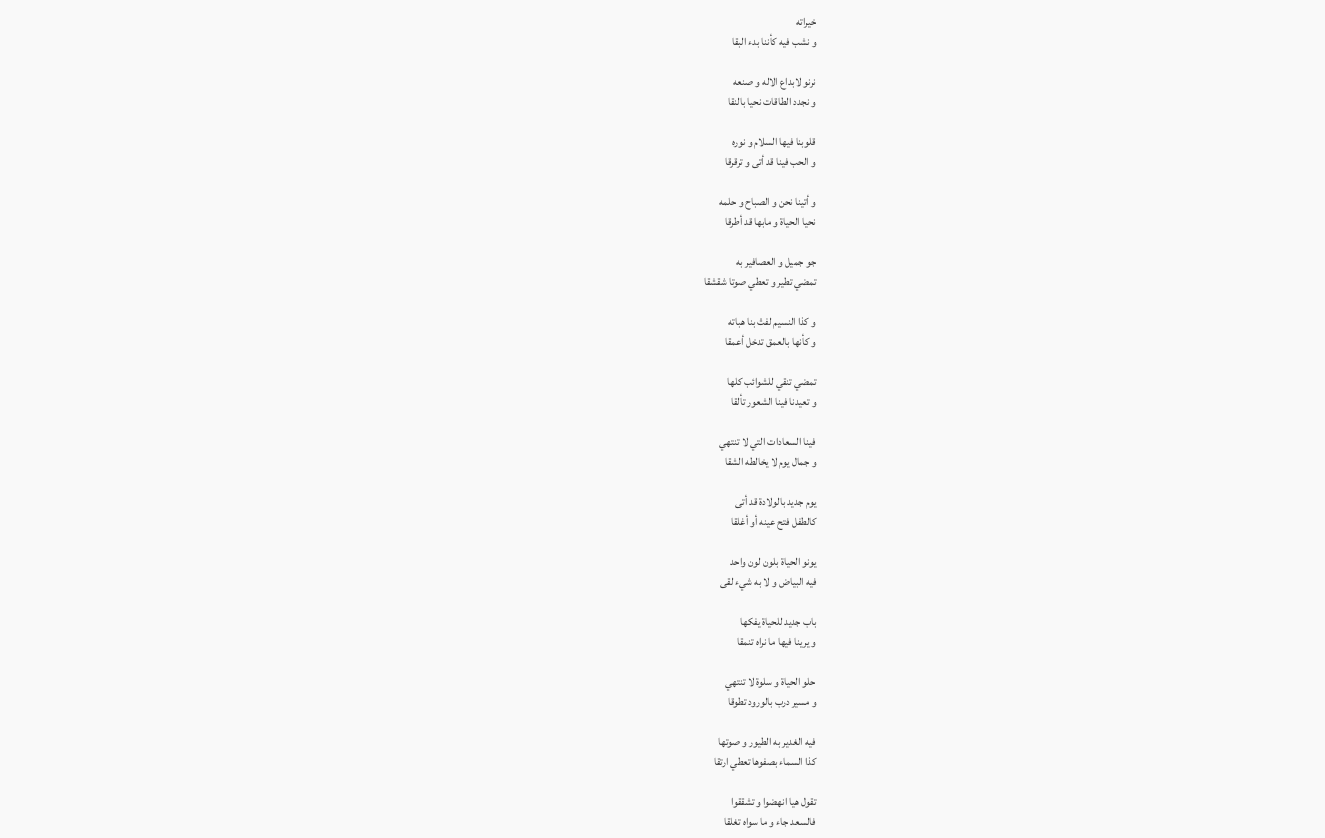خيراته
و نشب فيه كأننا بدء البقا

نرنو لابداع الاله و صنعه
و نجدد الطاقات نحيا بالنقا

قلوبنا فيها السلام و نوره
و الحب فينا قد أتى و ترقرقا

و أتينا نحن و الصباح و حلمه
نحيا الحياة و مابها قد أطرقا

جو جميل و العصافير به
تمضي تطير و تعطي صوتا شقشقا

و كذا النسيم لفتْ بنا هباته
و كأنها بالعمق تدخل أعمقا

تمضي تنقي للشوائب كلها
و تعيدنا فينا الشعور تألقا

فينا السعادات التي لا تنتهي
و جمال يوم لا يخالطه الشقا

يوم جديد بالولادة قد أتى
كالطفل فتح عينه أو أغلقا

يونو الحياة بلون لون واحد
فيه البياض و لا به شيء لقى

باب جديد للحياة يفكها
و يرينا فيها ما نراه تنمقا

حلو الحياة و سلوة لا تنتهي
و مسير درب بالورود تطوقا

فيه الغدير به الطيور و صوتها
كذا السماء بصفوها تعطي ارتقا

تقول هيا انهضوا و تشققوا
فالسعد جاء و ما سواه تغلقا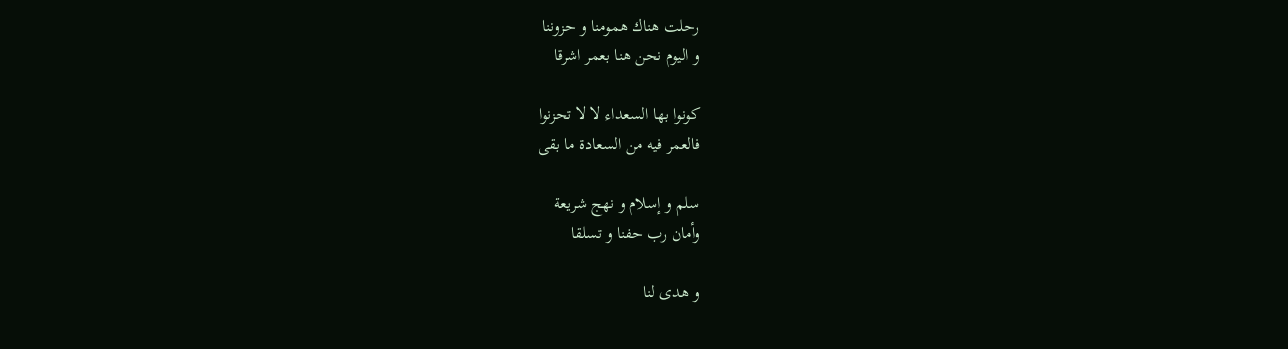رحلت هناك همومنا و حزوننا
و اليوم نحن هنا بعمر اشرقا

كونوا بها السعداء لا لا تحزنوا
فالعمر فيه من السعادة ما بقى

سلم و إسلام و نهج شريعة
وأمان رب حفنا و تسلقا

و هدى لنا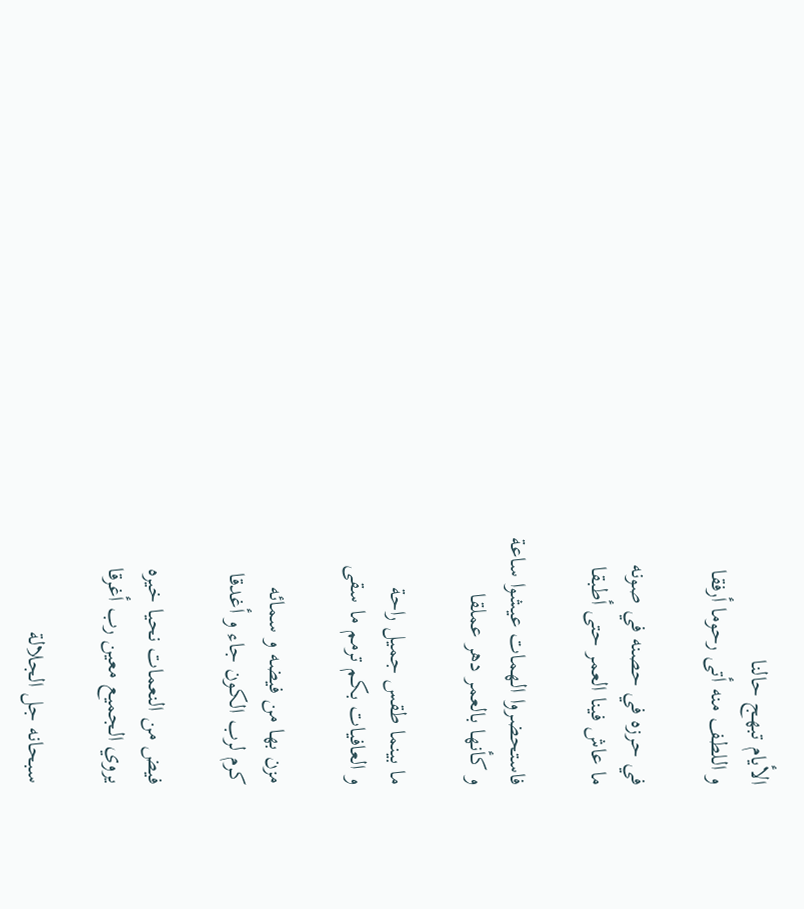الأيام تبهج حالنا
و اللطف منه أتى رحوما أرفقا

في حرزه في حصنه في صونه
ما عاش فينا العمر حتى أطبقا

فاستحضروا الهمات عيشوا ساعة
و كأنها بالعمر دهر عملقا

ما بينما طقس جميل راحة
و العافيات بكم ترمم ما سقى

مزن بها من فيضه و سمائه
كرم لرب الكون جاء و أغدقا

فيض من النعمات نحيا خيره
يروي الجميع معين رب أغرقا

سبحانه جل الجلالة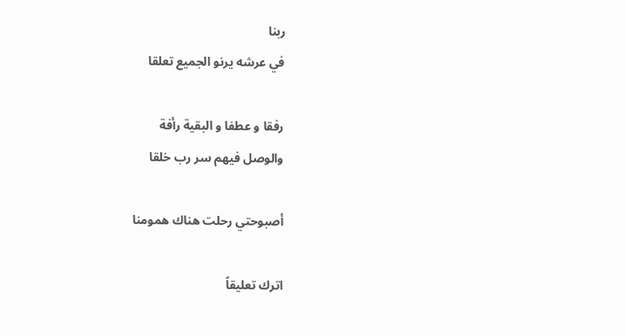ربنا
في عرشه يرنو الجميع تعلقا

رفقا و عطفا و البقية رأفة
والوصل فيهم سر رب خلقا

أصبوحتي رحلت هناك همومنا

اترك تعليقاً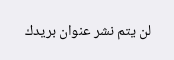لن يتم نشر عنوان بريدك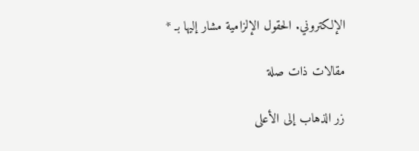الإلكتروني. الحقول الإلزامية مشار إليها بـ *

مقالات ذات صلة

زر الذهاب إلى الأعلى